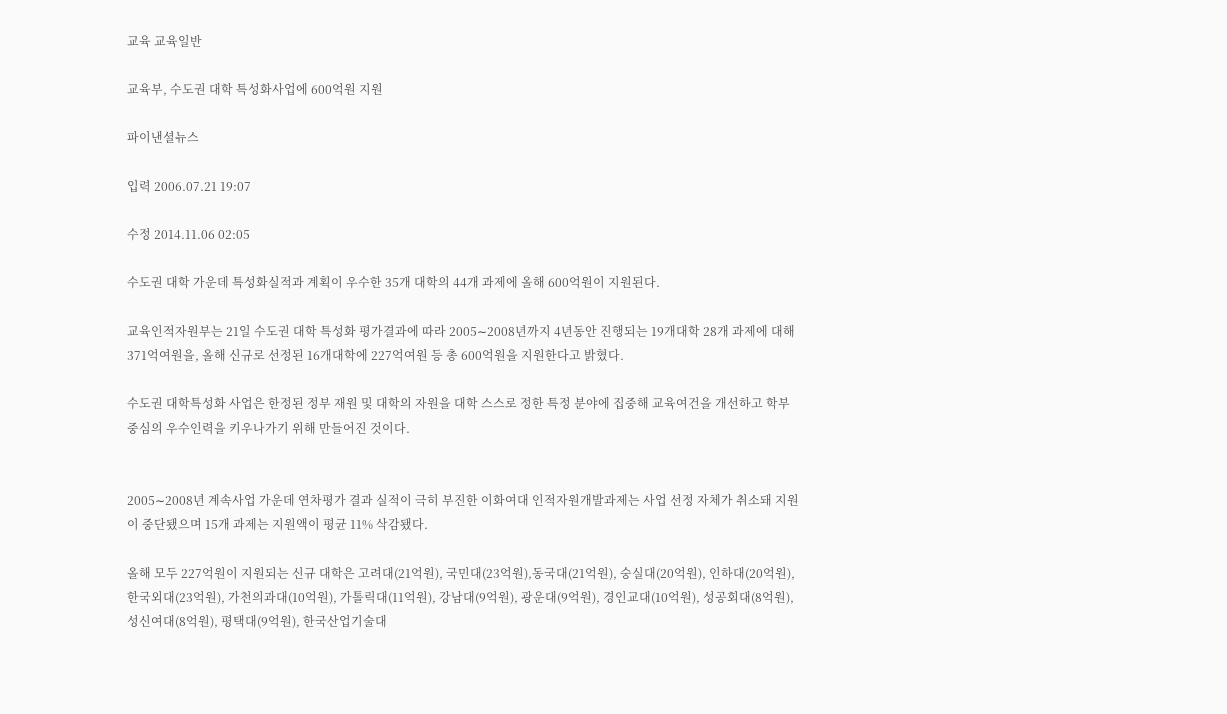교육 교육일반

교육부, 수도권 대학 특성화사업에 600억원 지원

파이낸셜뉴스

입력 2006.07.21 19:07

수정 2014.11.06 02:05

수도권 대학 가운데 특성화실적과 계획이 우수한 35개 대학의 44개 과제에 올해 600억원이 지원된다.

교육인적자원부는 21일 수도권 대학 특성화 평가결과에 따라 2005∼2008년까지 4년동안 진행되는 19개대학 28개 과제에 대해 371억여원을, 올해 신규로 선정된 16개대학에 227억여원 등 총 600억원을 지원한다고 밝혔다.

수도권 대학특성화 사업은 한정된 정부 재원 및 대학의 자원을 대학 스스로 정한 특정 분야에 집중해 교육여건을 개선하고 학부 중심의 우수인력을 키우나가기 위해 만들어진 것이다.


2005∼2008년 계속사업 가운데 연차평가 결과 실적이 극히 부진한 이화여대 인적자원개발과제는 사업 선정 자체가 취소돼 지원이 중단됐으며 15개 과제는 지원액이 평균 11% 삭감됐다.

올해 모두 227억원이 지원되는 신규 대학은 고려대(21억원), 국민대(23억원),동국대(21억원), 숭실대(20억원), 인하대(20억원), 한국외대(23억원), 가천의과대(10억원), 가톨릭대(11억원), 강남대(9억원), 광운대(9억원), 경인교대(10억원), 성공회대(8억원), 성신여대(8억원), 평택대(9억원), 한국산업기술대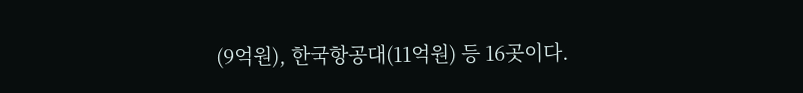(9억원), 한국항공대(11억원) 등 16곳이다.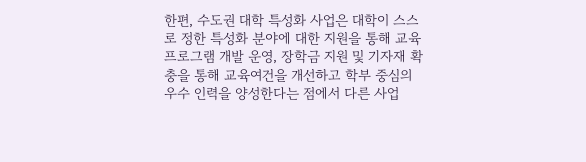한편, 수도권 대학 특성화 사업은 대학이 스스로 정한 특성화 분야에 대한 지원을 통해 교육 프로그램 개발 운영, 장학금 지원 및 기자재 확충을 통해 교육여건을 개선하고 학부 중심의 우수 인력을 양성한다는 점에서 다른 사업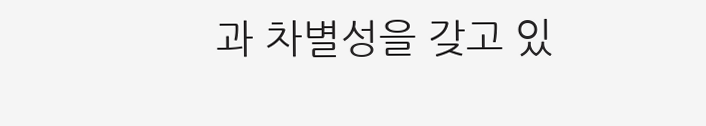과 차별성을 갖고 있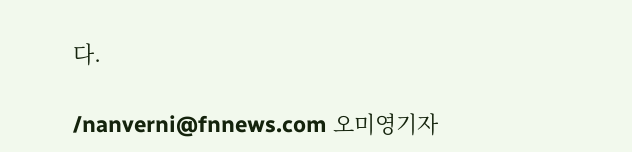다.

/nanverni@fnnews.com 오미영기자